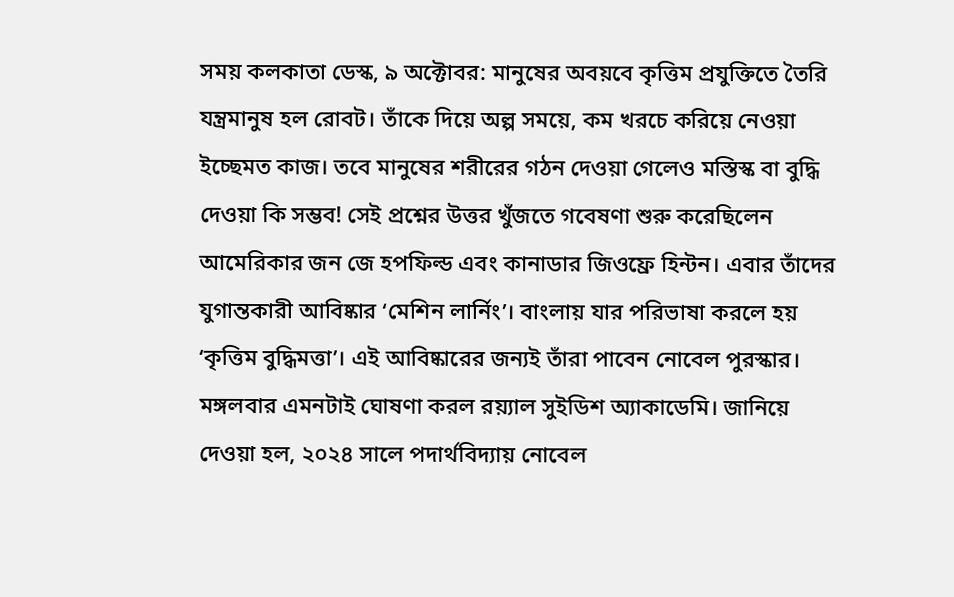সময় কলকাতা ডেস্ক, ৯ অক্টোবর: মানুষের অবয়বে কৃত্তিম প্রযুক্তিতে তৈরি যন্ত্রমানুষ হল রোবট। তাঁকে দিয়ে অল্প সময়ে, কম খরচে করিয়ে নেওয়া ইচ্ছেমত কাজ। তবে মানুষের শরীরের গঠন দেওয়া গেলেও মস্তিস্ক বা বুদ্ধি দেওয়া কি সম্ভব! সেই প্রশ্নের উত্তর খুঁজতে গবেষণা শুরু করেছিলেন আমেরিকার জন জে হপফিল্ড এবং কানাডার জিওফ্রে হিন্টন। এবার তাঁদের যুগান্তকারী আবিষ্কার ‘মেশিন লার্নিং’। বাংলায় যার পরিভাষা করলে হয় ‘কৃত্তিম বুদ্ধিমত্তা’। এই আবিষ্কারের জন্যই তাঁরা পাবেন নোবেল পুরস্কার। মঙ্গলবার এমনটাই ঘোষণা করল রয়্যাল সুইডিশ অ্যাকাডেমি। জানিয়ে দেওয়া হল, ২০২৪ সালে পদার্থবিদ্যায় নোবেল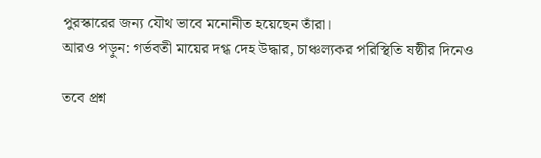পুরস্কারের জন্য যৌথ ভাবে মনোনীত হয়েছেন তাঁরা।
আরও পড়ুন: গর্ভবতী মায়ের দগ্ধ দেহ উদ্ধার, চাঞ্চল্যকর পরিস্থিতি ষষ্ঠীর দিনেও

তবে প্ৰশ্ন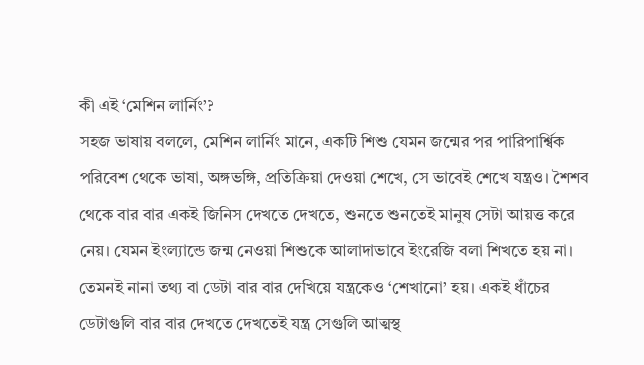কী এই ‘মেশিন লার্নিং’?
সহজ ভাষায় বললে, মেশিন লার্নিং মানে, একটি শিশু যেমন জন্মের পর পারিপার্শ্বিক পরিবেশ থেকে ভাষা, অঙ্গভঙ্গি, প্রতিক্রিয়া দেওয়া শেখে, সে ভাবেই শেখে যন্ত্রও। শৈশব থেকে বার বার একই জিনিস দেখতে দেখতে, শুনতে শুনতেই মানুষ সেটা আয়ত্ত করে নেয়। যেমন ইংল্যান্ডে জন্ম নেওয়া শিশুকে আলাদাভাবে ইংরেজি বলা শিখতে হয় না। তেমনই নানা তথ্য বা ডেটা বার বার দেখিয়ে যন্ত্রকেও ‘শেখানো’ হয়। একই ধাঁচের ডেটাগুলি বার বার দেখতে দেখতেই যন্ত্র সেগুলি আত্মস্থ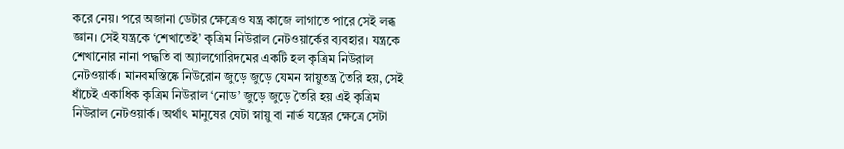করে নেয়। পরে অজানা ডেটার ক্ষেত্রেও যন্ত্র কাজে লাগাতে পারে সেই লব্ধ জ্ঞান। সেই যন্ত্রকে ‘শেখাতেই’ কৃত্রিম নিউরাল নেটওয়ার্কের ব্যবহার। যন্ত্রকে শেখানোর নানা পদ্ধতি বা অ্যালগোরিদমের একটি হল কৃত্রিম নিউরাল নেটওয়ার্ক। মানবমস্তিষ্কে নিউরোন জুড়ে জুড়ে যেমন স্নায়ুতন্ত্র তৈরি হয়, সেই ধাঁচেই একাধিক কৃত্রিম নিউরাল ‘নোড’ জুড়ে জুড়ে তৈরি হয় এই কৃত্রিম নিউরাল নেটওয়ার্ক। অর্থাৎ মানুষের যেটা স্নায়ু বা নার্ভ যন্ত্রের ক্ষেত্রে সেটা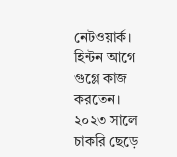নেটওয়ার্ক।
হিন্টন আগে গুগ্লে কাজ করতেন। ২০২৩ সালে চাকরি ছেড়ে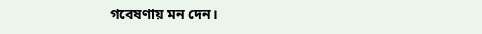গবেষণায় মন দেন।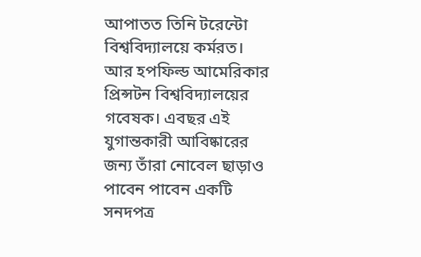আপাতত তিনি টরেন্টো বিশ্ববিদ্যালয়ে কর্মরত। আর হপফিল্ড আমেরিকার প্রিন্সটন বিশ্ববিদ্যালয়ের গবেষক। এবছর এই যুগান্তকারী আবিষ্কারের জন্য তাঁরা নোবেল ছাড়াও পাবেন পাবেন একটি সনদপত্র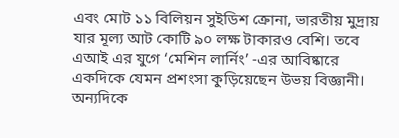এবং মোট ১১ বিলিয়ন সুইডিশ ক্রোনা, ভারতীয় মুদ্রায় যার মূল্য আট কোটি ৯০ লক্ষ টাকারও বেশি। তবে এআই এর যুগে ‘মেশিন লার্নিং’ -এর আবিষ্কারে একদিকে যেমন প্রশংসা কুড়িয়েছেন উভয় বিজ্ঞানী। অন্যদিকে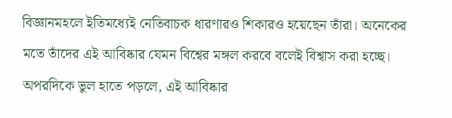বিজ্ঞানমহলে ইতিমধ্যেই নেতিবাচক ধারণারও শিকারও হয়েছেন তাঁরা। অনেকের মতে তাঁদের এই আবিষ্কার যেমন বিশ্বের মঙ্গল করবে বলেই বিশ্বাস করা হচ্ছে। অপরদিকে ভুল হাতে পড়লে, এই আবিষ্কার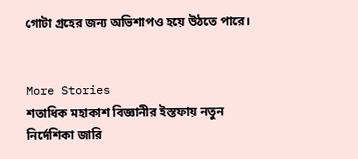গোটা গ্রহের জন্য অভিশাপও হয়ে উঠতে পারে।


More Stories
শতাধিক মহাকাশ বিজ্ঞানীর ইস্তফায় নতুন নির্দেশিকা জারি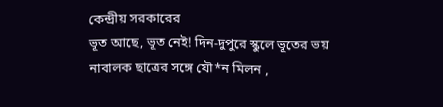কেন্দ্রীয় সরকারের
ভূত আছে, ভূত নেই! দিন-দুপুরে স্কুলে ভূতের ভয়
নাবালক ছাত্রের সঙ্গে যৌ*ন মিলন ,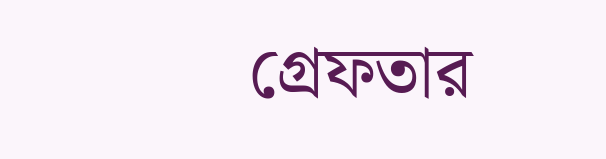গ্রেফতার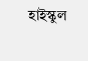হাইস্কুল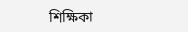শিক্ষিকা